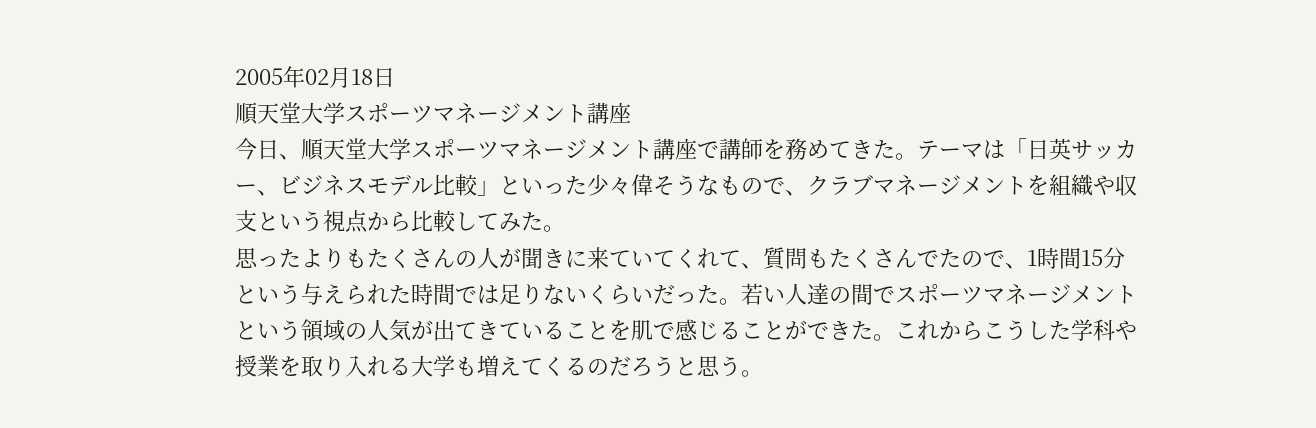2005年02月18日
順天堂大学スポーツマネージメント講座
今日、順天堂大学スポーツマネージメント講座で講師を務めてきた。テーマは「日英サッカー、ビジネスモデル比較」といった少々偉そうなもので、クラブマネージメントを組織や収支という視点から比較してみた。
思ったよりもたくさんの人が聞きに来ていてくれて、質問もたくさんでたので、1時間15分という与えられた時間では足りないくらいだった。若い人達の間でスポーツマネージメントという領域の人気が出てきていることを肌で感じることができた。これからこうした学科や授業を取り入れる大学も増えてくるのだろうと思う。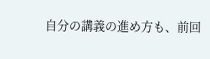自分の講義の進め方も、前回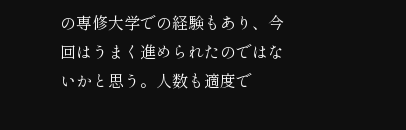の専修大学での経験もあり、今回はうまく進められたのではないかと思う。人数も適度で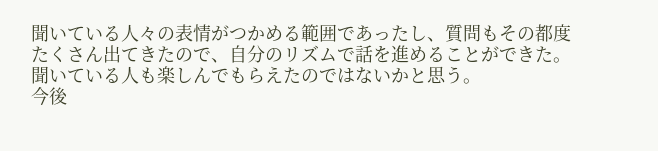聞いている人々の表情がつかめる範囲であったし、質問もその都度たくさん出てきたので、自分のリズムで話を進めることができた。聞いている人も楽しんでもらえたのではないかと思う。
今後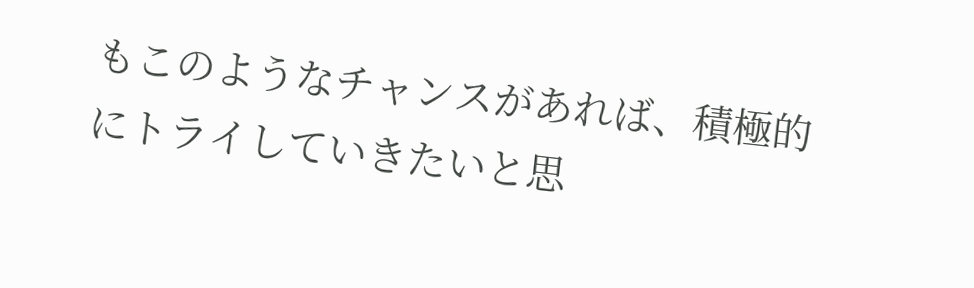もこのようなチャンスがあれば、積極的にトライしていきたいと思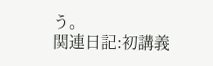う。
関連日記:初講義